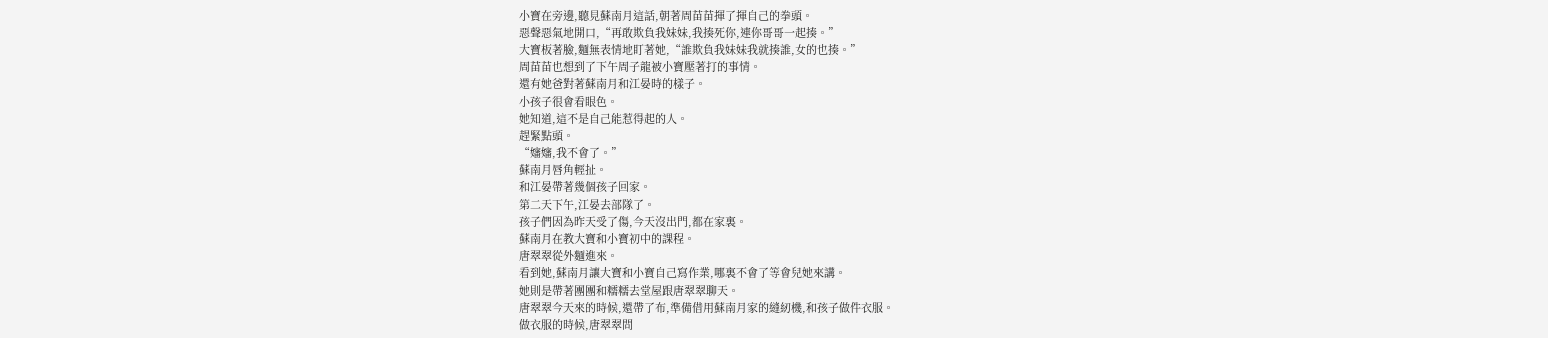小寶在旁邊,聽見蘇南月這話,朝著周苗苗揮了揮自己的拳頭。
惡聲惡氣地開口,“再敢欺負我妹妹,我揍死你,連你哥哥一起揍。”
大寶板著臉,麵無表情地盯著她,“誰欺負我妹妹我就揍誰,女的也揍。”
周苗苗也想到了下午周子龍被小寶壓著打的事情。
還有她爸對著蘇南月和江晏時的樣子。
小孩子很會看眼色。
她知道,這不是自己能惹得起的人。
趕緊點頭。
“嬸嬸,我不會了。”
蘇南月唇角輕扯。
和江晏帶著幾個孩子回家。
第二天下午,江晏去部隊了。
孩子們因為昨天受了傷,今天沒出門,都在家裏。
蘇南月在教大寶和小寶初中的課程。
唐翠翠從外麵進來。
看到她,蘇南月讓大寶和小寶自己寫作業,哪裏不會了等會兒她來講。
她則是帶著團團和糯糯去堂屋跟唐翠翠聊天。
唐翠翠今天來的時候,還帶了布,準備借用蘇南月家的縫紉機,和孩子做件衣服。
做衣服的時候,唐翠翠問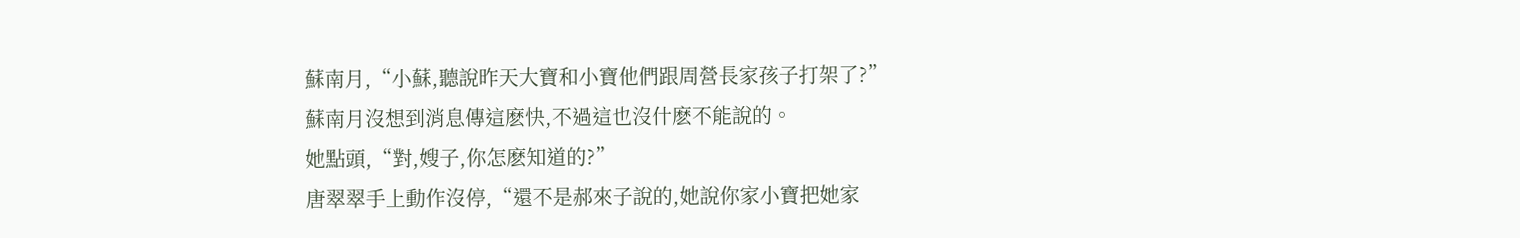蘇南月,“小蘇,聽說昨天大寶和小寶他們跟周營長家孩子打架了?”
蘇南月沒想到消息傳這麽快,不過這也沒什麽不能說的。
她點頭,“對,嫂子,你怎麽知道的?”
唐翠翠手上動作沒停,“還不是郝來子說的,她說你家小寶把她家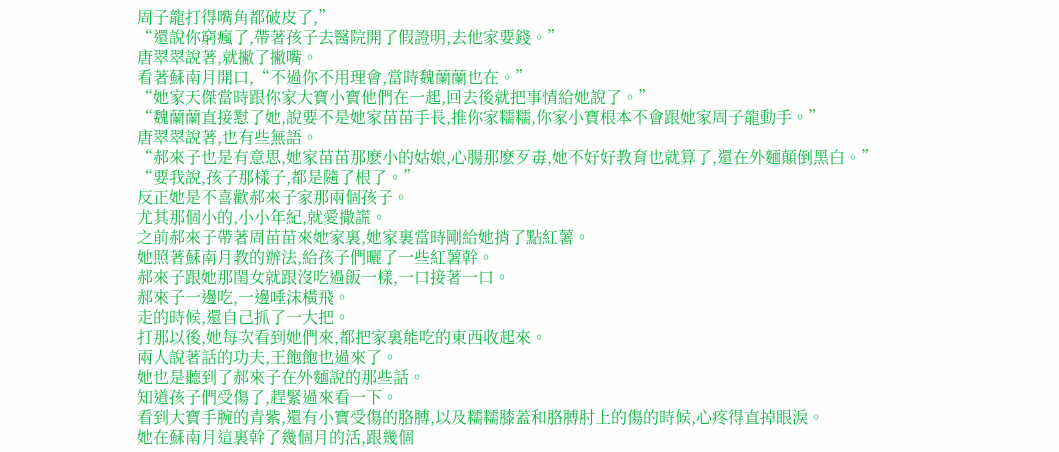周子龍打得嘴角都破皮了,”
“還說你窮瘋了,帶著孩子去醫院開了假證明,去他家要錢。”
唐翠翠說著,就撇了撇嘴。
看著蘇南月開口,“不過你不用理會,當時魏蘭蘭也在。”
“她家天傑當時跟你家大寶小寶他們在一起,回去後就把事情給她說了。”
“魏蘭蘭直接懟了她,說要不是她家苗苗手長,推你家糯糯,你家小寶根本不會跟她家周子龍動手。”
唐翠翠說著,也有些無語。
“郝來子也是有意思,她家苗苗那麽小的姑娘,心腸那麽歹毒,她不好好教育也就算了,還在外麵顛倒黑白。”
“要我說,孩子那樣子,都是隨了根了。”
反正她是不喜歡郝來子家那兩個孩子。
尤其那個小的,小小年紀,就愛撒謊。
之前郝來子帶著周苗苗來她家裏,她家裏當時剛給她捎了點紅薯。
她照著蘇南月教的辦法,給孩子們曬了一些紅薯幹。
郝來子跟她那閨女就跟沒吃過飯一樣,一口接著一口。
郝來子一邊吃,一邊唾沫橫飛。
走的時候,還自己抓了一大把。
打那以後,她每次看到她們來,都把家裏能吃的東西收起來。
兩人說著話的功夫,王飽飽也過來了。
她也是聽到了郝來子在外麵說的那些話。
知道孩子們受傷了,趕緊過來看一下。
看到大寶手腕的青紫,還有小寶受傷的胳膊,以及糯糯膝蓋和胳膊肘上的傷的時候,心疼得直掉眼淚。
她在蘇南月這裏幹了幾個月的活,跟幾個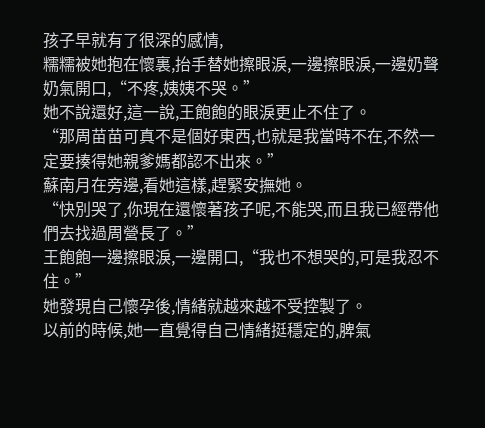孩子早就有了很深的感情,
糯糯被她抱在懷裏,抬手替她擦眼淚,一邊擦眼淚,一邊奶聲奶氣開口,“不疼,姨姨不哭。”
她不說還好,這一說,王飽飽的眼淚更止不住了。
“那周苗苗可真不是個好東西,也就是我當時不在,不然一定要揍得她親爹媽都認不出來。”
蘇南月在旁邊,看她這樣,趕緊安撫她。
“快別哭了,你現在還懷著孩子呢,不能哭,而且我已經帶他們去找過周營長了。”
王飽飽一邊擦眼淚,一邊開口,“我也不想哭的,可是我忍不住。”
她發現自己懷孕後,情緒就越來越不受控製了。
以前的時候,她一直覺得自己情緒挺穩定的,脾氣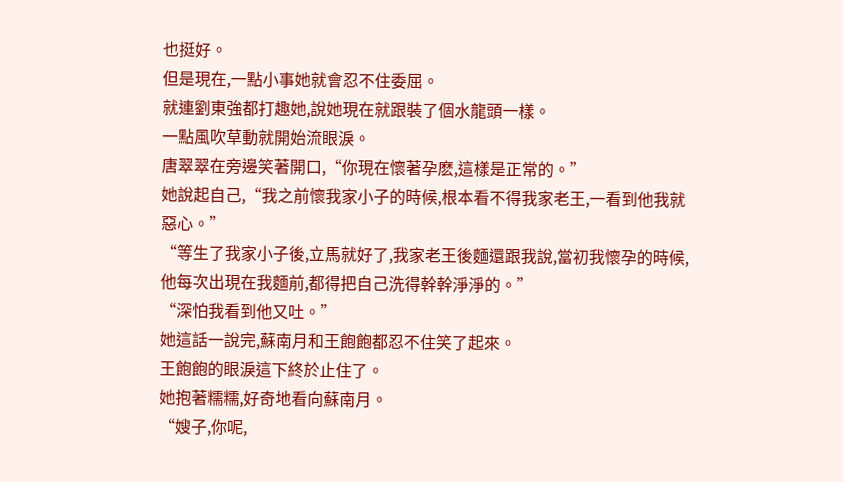也挺好。
但是現在,一點小事她就會忍不住委屈。
就連劉東強都打趣她,說她現在就跟裝了個水龍頭一樣。
一點風吹草動就開始流眼淚。
唐翠翠在旁邊笑著開口,“你現在懷著孕麽,這樣是正常的。”
她說起自己,“我之前懷我家小子的時候,根本看不得我家老王,一看到他我就惡心。”
“等生了我家小子後,立馬就好了,我家老王後麵還跟我說,當初我懷孕的時候,他每次出現在我麵前,都得把自己洗得幹幹淨淨的。”
“深怕我看到他又吐。”
她這話一說完,蘇南月和王飽飽都忍不住笑了起來。
王飽飽的眼淚這下終於止住了。
她抱著糯糯,好奇地看向蘇南月。
“嫂子,你呢,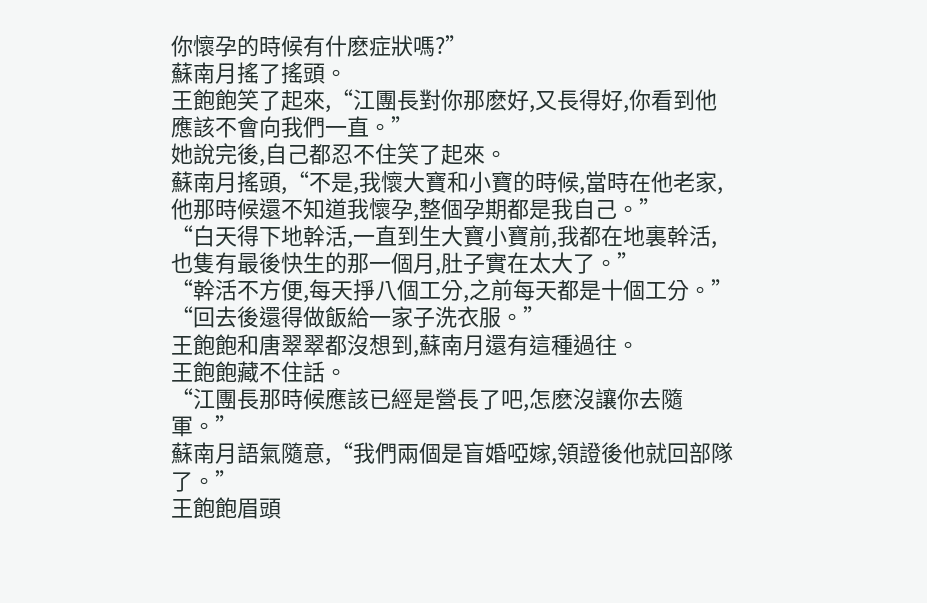你懷孕的時候有什麽症狀嗎?”
蘇南月搖了搖頭。
王飽飽笑了起來,“江團長對你那麽好,又長得好,你看到他應該不會向我們一直。”
她說完後,自己都忍不住笑了起來。
蘇南月搖頭,“不是,我懷大寶和小寶的時候,當時在他老家,他那時候還不知道我懷孕,整個孕期都是我自己。”
“白天得下地幹活,一直到生大寶小寶前,我都在地裏幹活,也隻有最後快生的那一個月,肚子實在太大了。”
“幹活不方便,每天掙八個工分,之前每天都是十個工分。”
“回去後還得做飯給一家子洗衣服。”
王飽飽和唐翠翠都沒想到,蘇南月還有這種過往。
王飽飽藏不住話。
“江團長那時候應該已經是營長了吧,怎麽沒讓你去隨軍。”
蘇南月語氣隨意,“我們兩個是盲婚啞嫁,領證後他就回部隊了。”
王飽飽眉頭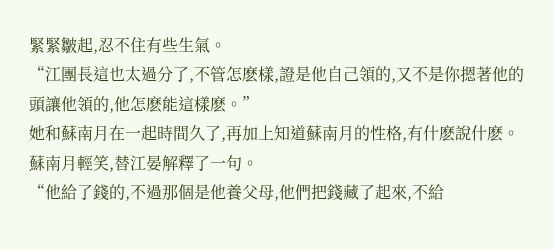緊緊皺起,忍不住有些生氣。
“江團長這也太過分了,不管怎麽樣,證是他自己領的,又不是你摁著他的頭讓他領的,他怎麽能這樣麽。”
她和蘇南月在一起時間久了,再加上知道蘇南月的性格,有什麽說什麽。
蘇南月輕笑,替江晏解釋了一句。
“他給了錢的,不過那個是他養父母,他們把錢藏了起來,不給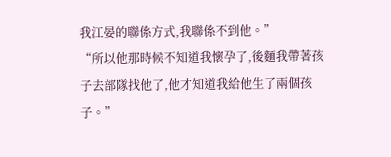我江晏的聯係方式,我聯係不到他。”
“所以他那時候不知道我懷孕了,後麵我帶著孩子去部隊找他了,他才知道我給他生了兩個孩子。”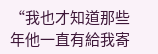“我也才知道那些年他一直有給我寄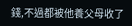錢,不過都被他養父母收了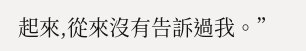起來,從來沒有告訴過我。”